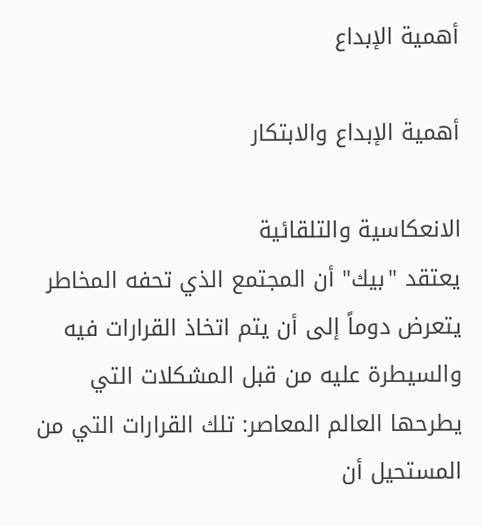أهمية الإبداع

أهمية الإبداع والابتكار

الانعكاسية والتلقائية
يعتقد "بيك" أن المجتمع الذي تحفه المخاطر يتعرض دوماً إلى أن يتم اتخاذ القرارات فيه والسيطرة عليه من قبل المشكلات التي يطرحها العالم المعاصر: تلك القرارات التي من المستحيل أن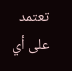تعتمد على أي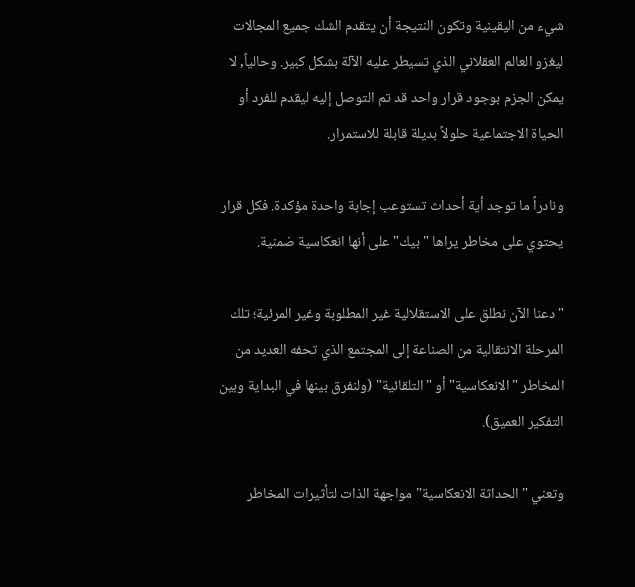شيء من اليقينية وتكون النتيجة أن يتقدم الشك جميع المجالات ليغزو العالم العقلاني الذي تسيطر عليه الآلة بشكل كبير. وحالياً, لا يمكن الجزم بوجود قرار واحد قد تم التوصل إليه ليقدم للفرد أو الحياة الاجتماعية حلولاً بديلة قابلة للاستمرار.

ونادراً ما توجد أية أحداث تستوعب إجابة واحدة مؤكدة. فكل قرار يحتوي على مخاطر يراها "بيك" على أنها انعكاسية ضمنية.

"دعنا الآن نطلق على الاستقلالية غير المطلوبة وغير المرئية؛ تلك المرحلة الانتقالية من الصناعة إلى المجتمع الذي تحفه العديد من المخاطر "الانعكاسية" أو "التلقائية" (ولنفرق بينها في البداية وبين التفكير العميق).

وتعني "الحداثة الانعكاسية" مواجهة الذات لتأثيرات المخاطر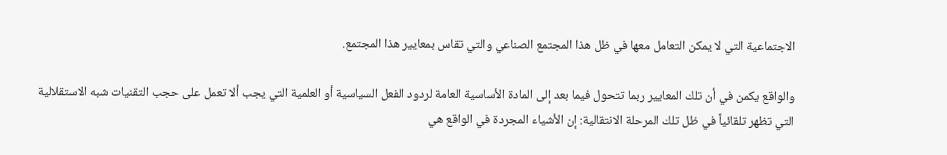الاجتماعية التي لا يمكن التعامل معها في ظل هذا المجتمع الصناعي والتي تقاس بمعايير هذا المجتمع.

والواقع يكمن في أن تلك المعايير ربما تتحول فيما بعد إلى المادة الأساسية العامة لردود الفعل السياسية أو العلمية التي يجب ألا تعمل على حجب التقنيات شبه الاستقلالية التي تظهر تلقائياً في ظل تلك المرحلة الانتقالية: إن الأشياء المجردة في الواقع هي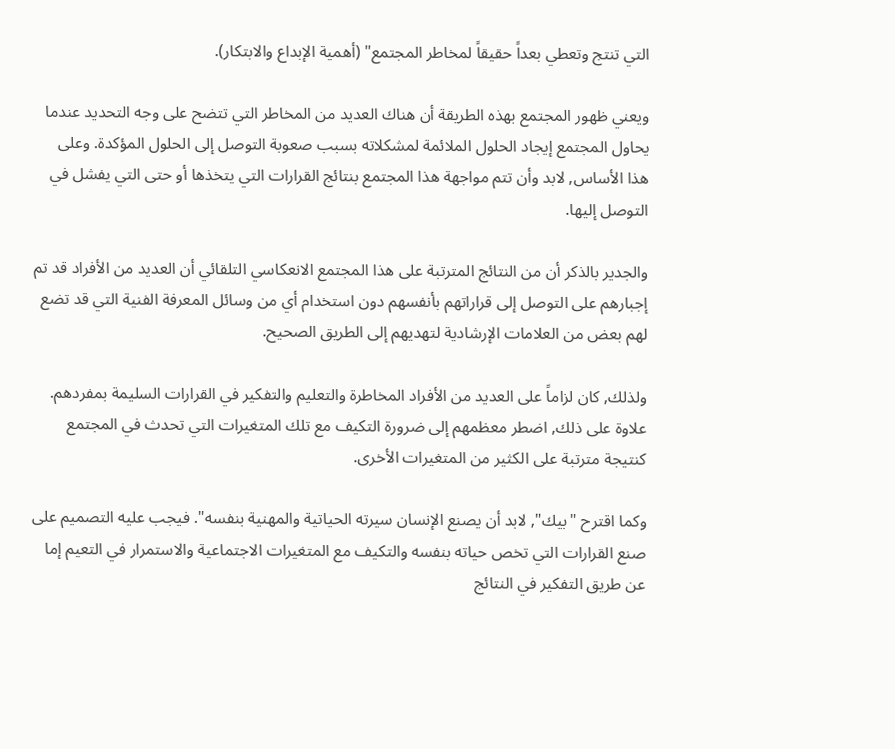التي تنتج وتعطي بعداً حقيقاً لمخاطر المجتمع" (أهمية الإبداع والابتكار).

ويعني ظهور المجتمع بهذه الطريقة أن هناك العديد من المخاطر التي تتضح على وجه التحديد عندما يحاول المجتمع إيجاد الحلول الملائمة لمشكلاته بسبب صعوبة التوصل إلى الحلول المؤكدة. وعلى هذا الأساس, لابد وأن تتم مواجهة هذا المجتمع بنتائج القرارات التي يتخذها أو حتى التي يفشل في التوصل إليها.

والجدير بالذكر أن من النتائج المترتبة على هذا المجتمع الانعكاسي التلقائي أن العديد من الأفراد قد تم إجبارهم على التوصل إلى قراراتهم بأنفسهم دون استخدام أي من وسائل المعرفة الفنية التي قد تضع لهم بعض من العلامات الإرشادية لتهديهم إلى الطريق الصحيح.

ولذلك, كان لزاماً على العديد من الأفراد المخاطرة والتعليم والتفكير في القرارات السليمة بمفردهم. علاوة على ذلك, اضطر معظمهم إلى ضرورة التكيف مع تلك المتغيرات التي تحدث في المجتمع كنتيجة مترتبة على الكثير من المتغيرات الأخرى.

وكما اقترح "بيك", لابد أن يصنع الإنسان سيرته الحياتية والمهنية بنفسه". فيجب عليه التصميم على صنع القرارات التي تخص حياته بنفسه والتكيف مع المتغيرات الاجتماعية والاستمرار في التعيم إما عن طريق التفكير في النتائج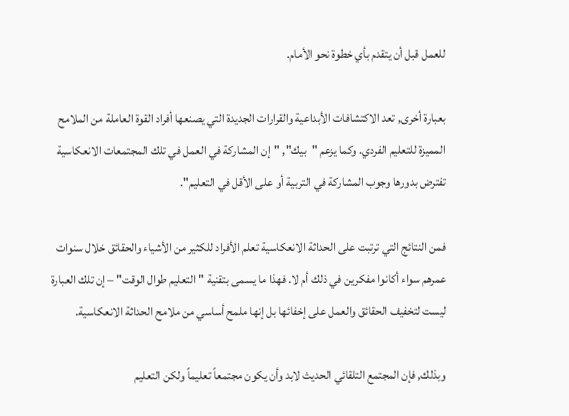للعمل قبل أن يتقدم بأي خطوة نحو الأمام.

بعبارة أخرى, تعد الاكتشافات الأبداعية والقرارات الجديدة التي يصنعها أفراد القوة العاملة من الملامح المميزة للتعليم الفردي. وكما يزعم "بيك", "إن المشاركة في العمل في تلك المجتمعات الانعكاسية تفترض بدورها وجوب المشاركة في التربية أو على الأقل في التعليم".

فمن النتائج التي ترتبت على الحداثة الانعكاسية تعلم الأفراد للكثير من الأشياء والحقائق خلال سنوات عمرهم سواء أكانوا مفكرين في ذلك أم لا. فهذا ما يسمى بتقنية "التعليم طوال الوقت" – إن تلك العبارة ليست لتخفيف الحقائق والعمل على إخفائها بل إنها ملمح أساسي من ملامح الحداثة الانعكاسية.

وبذلك, فإن المجتمع التلقائي الحديث لابد وأن يكون مجتمعاً تعليماً ولكن التعليم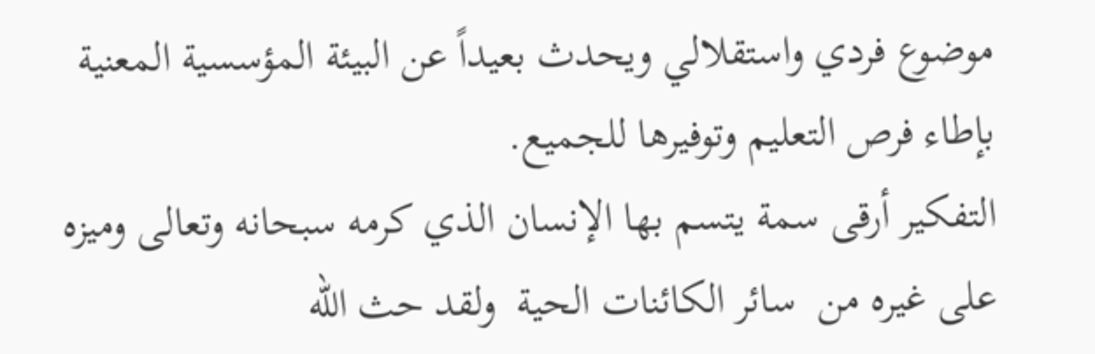موضوع فردي واستقلالي ويحدث بعيداً عن البيئة المؤسسية المعنية بإطاء فرص التعليم وتوفيرها للجميع.
التفكير أرقى سمة يتسم بها الإنسان الذي كرمه سبحانه وتعالى وميزه على غيره من  سائر الكائنات الحية  ولقد حث الله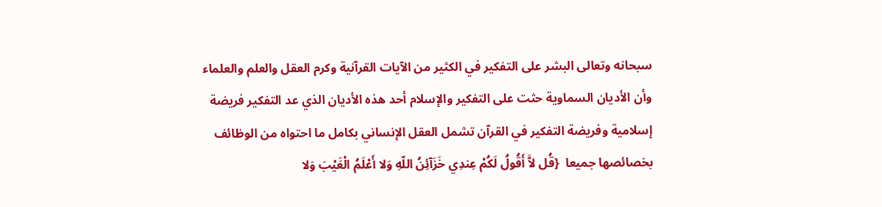سبحانه وتعالى البشر على التفكير في الكثير من الآيات القرآنية وكرم العقل والعلم والعلماء وأن الأديان السماوية حثت على التفكير والإسلام أحد هذه الأديان الذي عد التفكير فريضة إسلامية وفريضة التفكير في القرآن تشمل العقل الإنساني بكامل ما احتواه من الوظائف بخصائصها جميعا  {قُل لاَّ أَقُولُ لَكُمْ عِندِي خَزَآئِنُ اللّهِ وَلا أَعْلَمُ الْغَيْبَ وَلا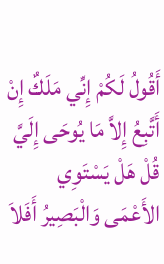أَقُولُ لَكُمْ إِنِّي مَلَكٌ إِنْ أَتَّبِعُ إِلاَّ مَا يُوحَى إِلَيَّ قُلْ هَلْ يَسْتَوِي الأَعْمَى وَالْبَصِيرُ أَفَلاَ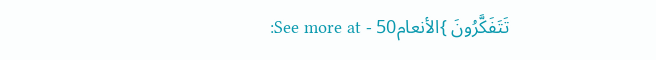تَتَفَكَّرُونَ }الأنعام50 - See more at: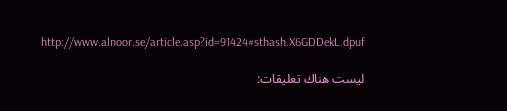http://www.alnoor.se/article.asp?id=91424#sthash.X6GDDekL.dpuf

ليست هناك تعليقات: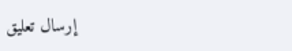إرسال تعليق